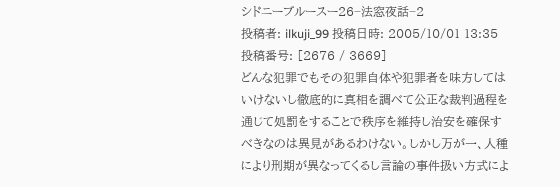シドニーブルースー26−法窓夜話−2
投稿者: ilkuji_99 投稿日時: 2005/10/01 13:35 投稿番号: [2676 / 3669]
どんな犯罪でもその犯罪自体や犯罪者を味方してはいけないし徹底的に真相を調べて公正な裁判過程を通じて処罰をすることで秩序を維持し治安を確保すべきなのは異見があるわけない。しかし万が一、人種により刑期が異なってくるし言論の事件扱い方式によ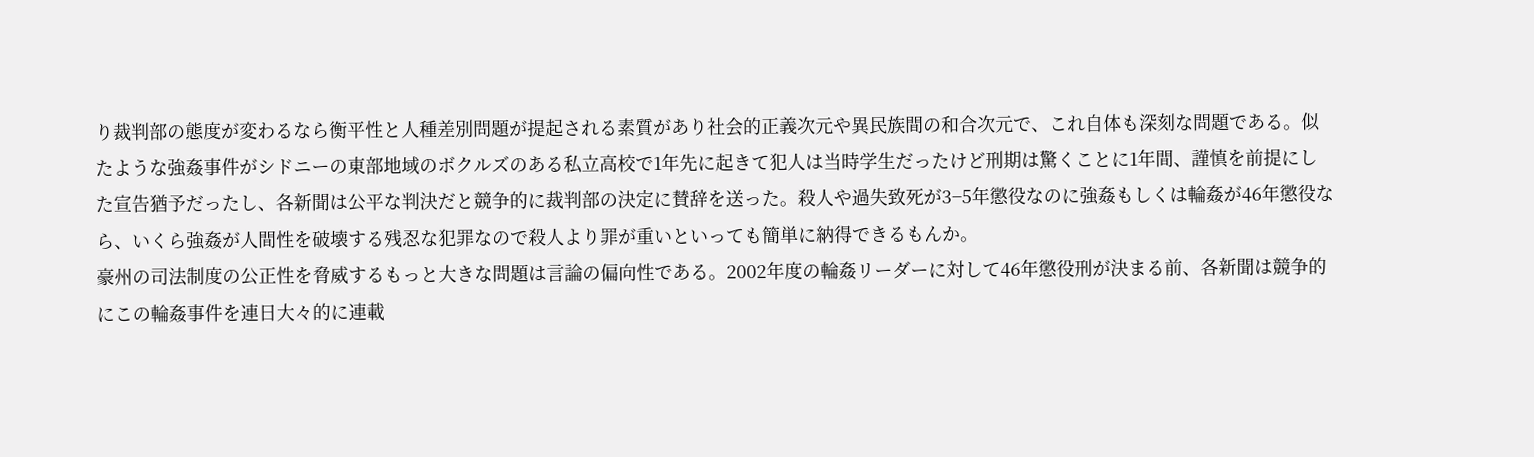り裁判部の態度が変わるなら衡平性と人種差別問題が提起される素質があり社会的正義次元や異民族間の和合次元で、これ自体も深刻な問題である。似たような強姦事件がシドニーの東部地域のボクルズのある私立高校で1年先に起きて犯人は当時学生だったけど刑期は驚くことに1年間、謹慎を前提にした宣告猶予だったし、各新聞は公平な判決だと競争的に裁判部の決定に賛辞を送った。殺人や過失致死が3−5年懲役なのに強姦もしくは輪姦が46年懲役なら、いくら強姦が人間性を破壊する残忍な犯罪なので殺人より罪が重いといっても簡単に納得できるもんか。
豪州の司法制度の公正性を脅威するもっと大きな問題は言論の偏向性である。2002年度の輪姦リーダーに対して46年懲役刑が決まる前、各新聞は競争的にこの輪姦事件を連日大々的に連載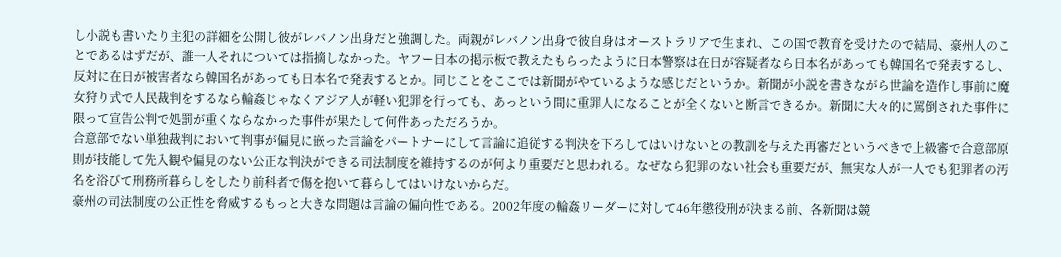し小説も書いたり主犯の詳細を公開し彼がレバノン出身だと強調した。両親がレバノン出身で彼自身はオーストラリアで生まれ、この国で教育を受けたので結局、豪州人のことであるはずだが、誰一人それについては指摘しなかった。ヤフー日本の掲示板で教えたもらったように日本警察は在日が容疑者なら日本名があっても韓国名で発表するし、反対に在日が被害者なら韓国名があっても日本名で発表するとか。同じことをここでは新聞がやているような感じだというか。新聞が小説を書きながら世論を造作し事前に魔女狩り式で人民裁判をするなら輪姦じゃなくアジア人が軽い犯罪を行っても、あっという間に重罪人になることが全くないと断言できるか。新聞に大々的に罵倒された事件に限って宣告公判で処罰が重くならなかった事件が果たして何件あっただろうか。
合意部でない単独裁判において判事が偏見に嵌った言論をパートナーにして言論に追従する判決を下ろしてはいけないとの教訓を与えた再審だというべきで上級審で合意部原則が技能して先入観や偏見のない公正な判決ができる司法制度を維持するのが何より重要だと思われる。なぜなら犯罪のない社会も重要だが、無実な人が一人でも犯罪者の汚名を浴びて刑務所暮らしをしたり前科者で傷を抱いて暮らしてはいけないからだ。
豪州の司法制度の公正性を脅威するもっと大きな問題は言論の偏向性である。2002年度の輪姦リーダーに対して46年懲役刑が決まる前、各新聞は競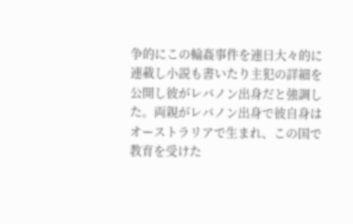争的にこの輪姦事件を連日大々的に連載し小説も書いたり主犯の詳細を公開し彼がレバノン出身だと強調した。両親がレバノン出身で彼自身はオーストラリアで生まれ、この国で教育を受けた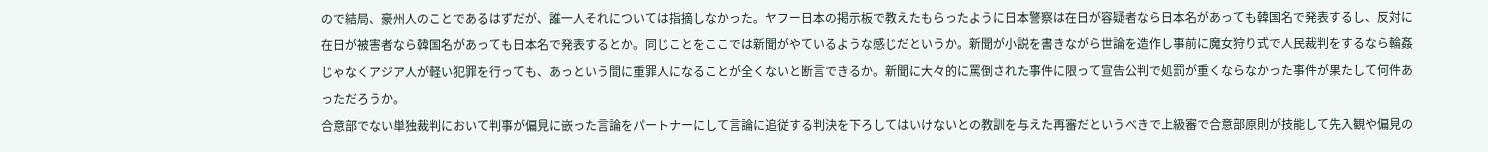ので結局、豪州人のことであるはずだが、誰一人それについては指摘しなかった。ヤフー日本の掲示板で教えたもらったように日本警察は在日が容疑者なら日本名があっても韓国名で発表するし、反対に在日が被害者なら韓国名があっても日本名で発表するとか。同じことをここでは新聞がやているような感じだというか。新聞が小説を書きながら世論を造作し事前に魔女狩り式で人民裁判をするなら輪姦じゃなくアジア人が軽い犯罪を行っても、あっという間に重罪人になることが全くないと断言できるか。新聞に大々的に罵倒された事件に限って宣告公判で処罰が重くならなかった事件が果たして何件あっただろうか。
合意部でない単独裁判において判事が偏見に嵌った言論をパートナーにして言論に追従する判決を下ろしてはいけないとの教訓を与えた再審だというべきで上級審で合意部原則が技能して先入観や偏見の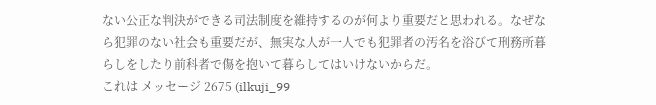ない公正な判決ができる司法制度を維持するのが何より重要だと思われる。なぜなら犯罪のない社会も重要だが、無実な人が一人でも犯罪者の汚名を浴びて刑務所暮らしをしたり前科者で傷を抱いて暮らしてはいけないからだ。
これは メッセージ 2675 (ilkuji_99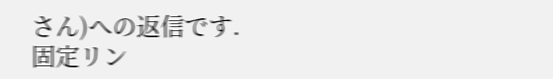さん)への返信です.
固定リン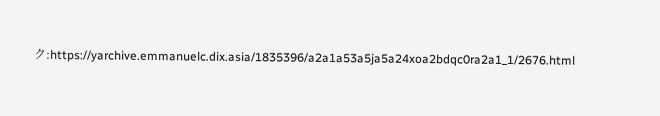ク:https://yarchive.emmanuelc.dix.asia/1835396/a2a1a53a5ja5a24xoa2bdqc0ra2a1_1/2676.html